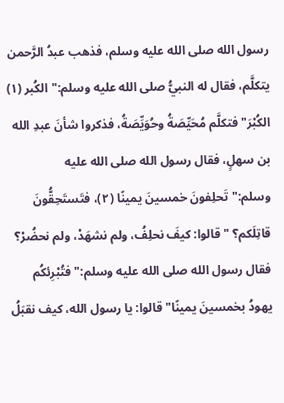رسول الله صلى الله عليه وسلم، فذهب عبدُ الرَّحمن يتكلَّم، فقال له النبيُّ صلى الله عليه وسلم:"الكُبر (١) الكُبْرَ" فتكلَّم مُحَيِّصَةُ وحُوَيِّصَةُ، فذكروا شأنَ عبدِ الله بن سهلٍ، فقال رسول الله صلى الله عليه وسلم:"تَحلِفونَ خمسينَ يمينًا (٢)، فتَستَحِقُّونَ قاتِلَكم؟ " قالوا: كيفَ نحلِفُ، ولم نشهَدْ، ولم نحضُرْ؟ فقال رسول الله صلى الله عليه وسلم:"فتُبْرِئكُم يهودُ بخمسينَ يمينًا" قالوا: يا رسول الله، كيف نقبَلُ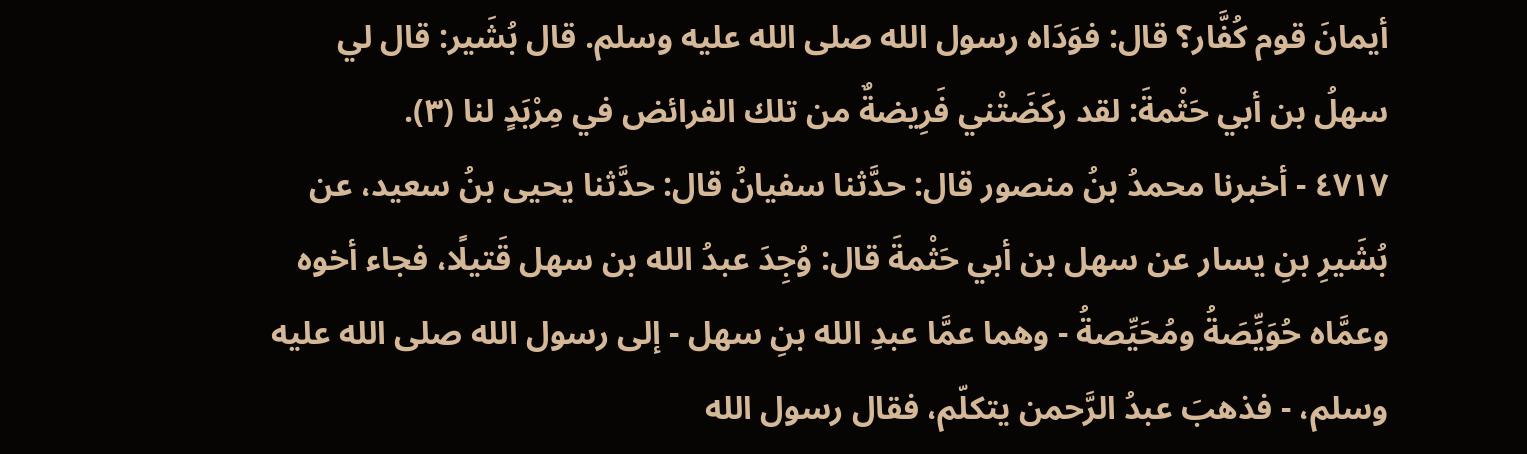أيمانَ قوم كُفَّار؟ قال: فوَدَاه رسول الله صلى الله عليه وسلم. قال بُشَير: قال لي سهلُ بن أبي حَثْمةَ: لقد ركَضَتْني فَرِيضةٌ من تلك الفرائض في مِرْبَدٍ لنا (٣).
٤٧١٧ - أخبرنا محمدُ بنُ منصور قال: حدَّثنا سفيانُ قال: حدَّثنا يحيى بنُ سعيد، عن بُشَيرِ بنِ يسار عن سهل بن أبي حَثْمةَ قال: وُجِدَ عبدُ الله بن سهل قَتيلًا، فجاء أخوه وعمَّاه حُوَيِّصَةُ ومُحَيِّصةُ - وهما عمَّا عبدِ الله بنِ سهل - إلى رسول الله صلى الله عليه وسلم، - فذهبَ عبدُ الرَّحمن يتكلّم، فقال رسول الله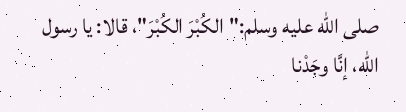صلى الله عليه وسلم:"الكُبْرَ الكُبْرَ"، قالا: يا رسول الله، إنَّا وجَدْنا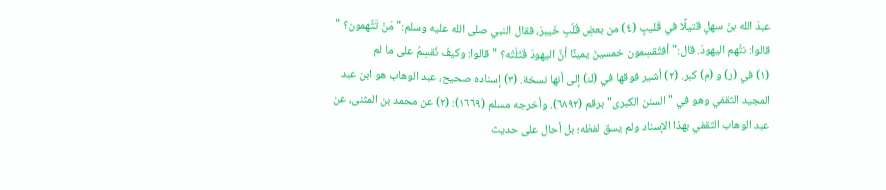عبدَ الله بنَ سهلٍ قتيلًا في قَليبٍ (٤) من بعضِ قُلُبِ خَيبرَ، فقال النبي صلى الله عليه وسلم:"مَنْ تَتَّهمون؟ " قالوا: نتَّهم اليهودَ. قال:"أفتُقسِمون خمسينَ يمينًا أنَّ اليهودَ قَتَلَتْه؟ " قالوا: وكيفَ نُقسِمُ على ما لم
(١) في (ر) و (م) كبر. (٢) أشير فوقها في (ك) إلى أنها نسخة. (٣) إسناده صحيح، عبد الوهاب هو ابن عبد المجيد الثقفي وهو في "السنن الكبرى" برقم (٦٨٩٢). وأخرجه مسلم (١٦٦٩): (٢) عن محمد بن المثنى، عن عبد الوهاب الثقفي بهذا الإسناد ولم يسق لفظه؛ بل أحال على حديث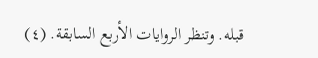قبله. وتنظر الروايات الأربع السابقة. (٤)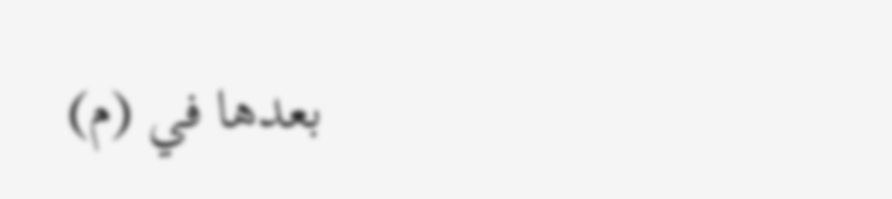بعدها في (م)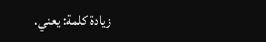زيادة كلمة: يعني.